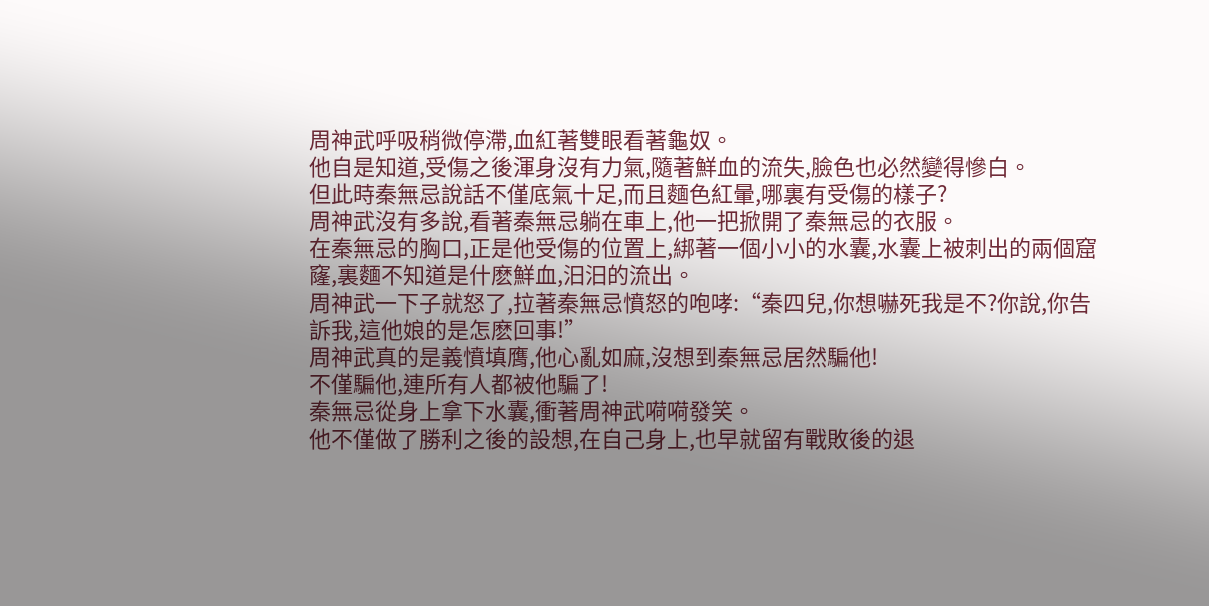周神武呼吸稍微停滯,血紅著雙眼看著龜奴。
他自是知道,受傷之後渾身沒有力氣,隨著鮮血的流失,臉色也必然變得慘白。
但此時秦無忌說話不僅底氣十足,而且麵色紅暈,哪裏有受傷的樣子?
周神武沒有多說,看著秦無忌躺在車上,他一把掀開了秦無忌的衣服。
在秦無忌的胸口,正是他受傷的位置上,綁著一個小小的水囊,水囊上被刺出的兩個窟窿,裏麵不知道是什麽鮮血,汩汩的流出。
周神武一下子就怒了,拉著秦無忌憤怒的咆哮:“秦四兒,你想嚇死我是不?你說,你告訴我,這他娘的是怎麽回事!”
周神武真的是義憤填膺,他心亂如麻,沒想到秦無忌居然騙他!
不僅騙他,連所有人都被他騙了!
秦無忌從身上拿下水囊,衝著周神武嗬嗬發笑。
他不僅做了勝利之後的設想,在自己身上,也早就留有戰敗後的退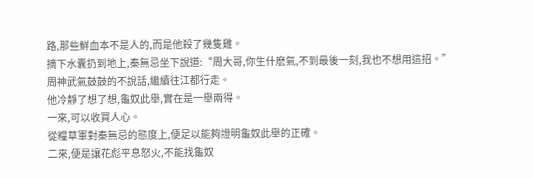路,那些鮮血本不是人的,而是他殺了幾隻雞。
摘下水囊扔到地上,秦無忌坐下說道:“周大哥,你生什麽氣,不到最後一刻,我也不想用這招。”
周神武氣鼓鼓的不說話,繼續往江都行走。
他冷靜了想了想,龜奴此舉,實在是一舉兩得。
一來,可以收買人心。
從糧草軍對秦無忌的態度上,便足以能夠證明龜奴此舉的正確。
二來,便是讓花彪平息怒火,不能找龜奴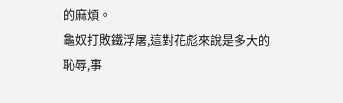的麻煩。
龜奴打敗鐵浮屠,這對花彪來說是多大的恥辱,事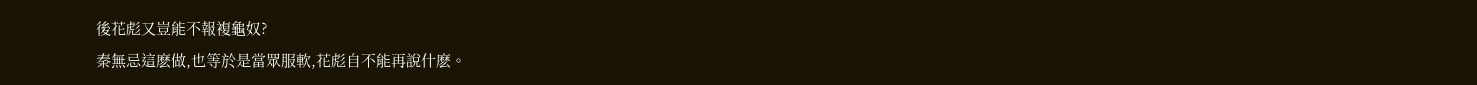後花彪又豈能不報複龜奴?
秦無忌這麽做,也等於是當眾服軟,花彪自不能再說什麽。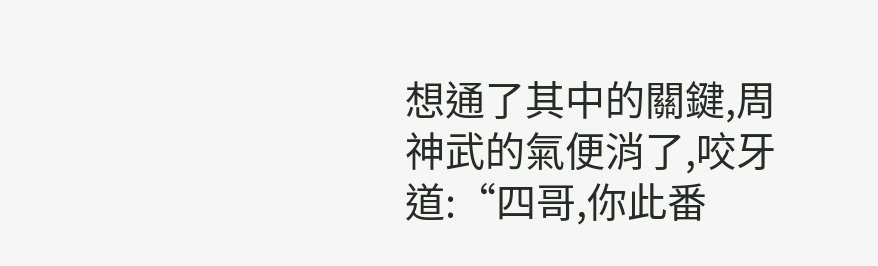想通了其中的關鍵,周神武的氣便消了,咬牙道:“四哥,你此番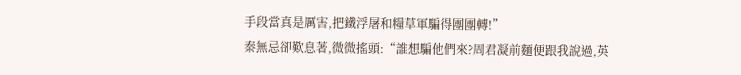手段當真是厲害,把鐵浮屠和糧草軍騙得團團轉!”
秦無忌卻歎息著,微微搖頭:“誰想騙他們來?周君凝前麵便跟我說過,英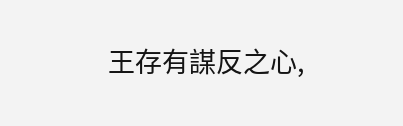王存有謀反之心,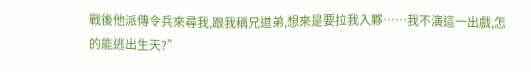戰後他派傳令兵來尋我,跟我稱兄道弟,想來是要拉我入夥……我不演這一出戲,怎的能逃出生天?”